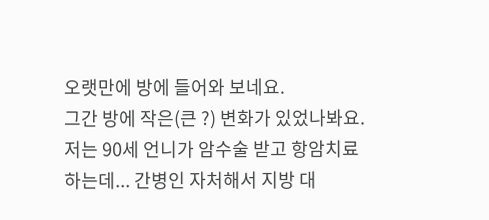오랫만에 방에 들어와 보네요.
그간 방에 작은(큰 ?) 변화가 있었나봐요.
저는 90세 언니가 암수술 받고 항암치료하는데... 간병인 자처해서 지방 대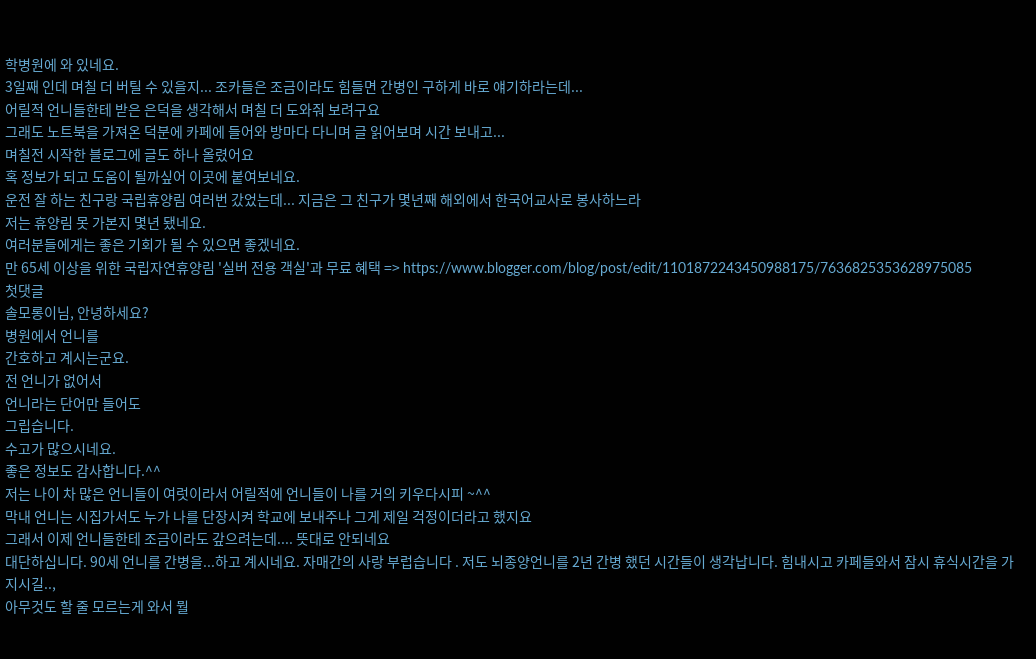학병원에 와 있네요.
3일째 인데 며칠 더 버틸 수 있을지... 조카들은 조금이라도 힘들면 간병인 구하게 바로 얘기하라는데...
어릴적 언니들한테 받은 은덕을 생각해서 며칠 더 도와줘 보려구요
그래도 노트북을 가져온 덕분에 카페에 들어와 방마다 다니며 글 읽어보며 시간 보내고...
며칠전 시작한 블로그에 글도 하나 올렸어요
혹 정보가 되고 도움이 될까싶어 이곳에 붙여보네요.
운전 잘 하는 친구랑 국립휴양림 여러번 갔었는데... 지금은 그 친구가 몇년째 해외에서 한국어교사로 봉사하느라
저는 휴양림 못 가본지 몇년 됐네요.
여러분들에게는 좋은 기회가 될 수 있으면 좋겠네요.
만 65세 이상을 위한 국립자연휴양림 '실버 전용 객실'과 무료 혜택 => https://www.blogger.com/blog/post/edit/1101872243450988175/7636825353628975085
첫댓글
솔모롱이님, 안녕하세요?
병원에서 언니를
간호하고 계시는군요.
전 언니가 없어서
언니라는 단어만 들어도
그립습니다.
수고가 많으시네요.
좋은 정보도 감사합니다.^^
저는 나이 차 많은 언니들이 여럿이라서 어릴적에 언니들이 나를 거의 키우다시피 ~^^
막내 언니는 시집가서도 누가 나를 단장시켜 학교에 보내주나 그게 제일 걱정이더라고 했지요
그래서 이제 언니들한테 조금이라도 갚으려는데.... 뜻대로 안되네요
대단하십니다. 90세 언니를 간병을...하고 계시네요. 자매간의 사랑 부럽습니다 . 저도 뇌종양언니를 2년 간병 했던 시간들이 생각납니다. 힘내시고 카페들와서 잠시 휴식시간을 가지시길..,
아무것도 할 줄 모르는게 와서 뭘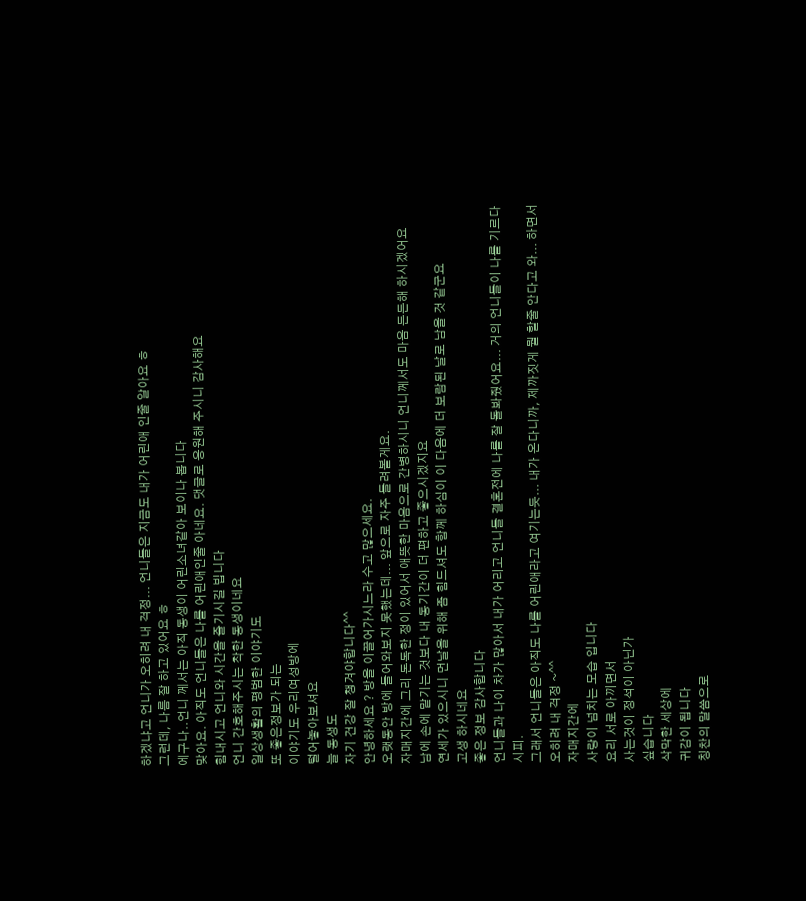하겠냐고 언니가 오히려 내 걱정... 언니들은 지금도 내가 어린애 인줄 알아요 ㅎ
그런데, 나름 잘 하고 있어요 ㅎ
에구나..언니 께서는 아직 동생이 어린소녀같아 보이나 봅니다
맞아요. 아직도 언니들은 나를 어린애인줄 아네요. 댓글로 응원해 주시니 감사해요
힘내시고 언니와 시간을 즐기시길 빕니다
언니 간호해주시는 착한 동생이네요
일상생활의 평범한 이야기도
또 좋은정보가 되는
이야기도 우리여성방에
털어놓아보셔요
늘 동생도
자기 건강 잘 챙겨야합니다^^
안녕하세요 ? 방을 이끌어가시느라 수고 많으세요.
오랫동안 방에 들어와보지 못했는데... 앞으로 자주 들려볼게요.
자매지간에 그리 돈독한 정이 있어서 애뜻한 마음으로 간병하시니 언니께서도 마음 든든해 하시겠어요
남에 손에 맡기는 것보다 내 동기간이 더 편하고 좋으시겠지요
연세가 있으시니 먼날을 위해 좀 힘드셔도 함께 하심이 이 다음에 더 보람된 날로 남을 것 같군요
고생 하시네요
좋은 정보 감사합니다
언니들과 나이 차가 많아서 내가 어리고 언니들 결혼전에 나를 잘 돌봐줬어요... 거의 언니들이 나를 기르다시피.
그래서 언니들은 아직도 나를 어린애라고 여기는듯... 내가 온다니까, 제까짓게 뭘 할줄 안다고 와... 하면서 오히려 내 걱정 ~^^
자매지간에
사랑이 넘치는 모습 입니다
요리 서로 아끼면서
사는것이 정석이 아닌가
싶습니다
삭막한 세상에
귀감이 됩니다
칭찬의 말씀으로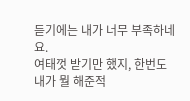듣기에는 내가 너무 부족하네요.
여태껏 받기만 했지, 한번도 내가 뭘 해준적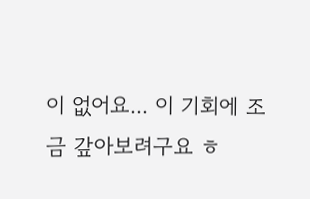이 없어요... 이 기회에 조금 갚아보려구요 ㅎ